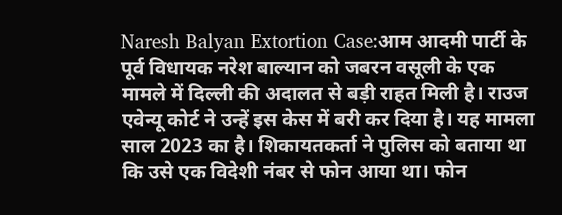Naresh Balyan Extortion Case:आम आदमी पार्टी के पूर्व विधायक नरेश बाल्यान को जबरन वसूली के एक मामले में दिल्ली की अदालत से बड़ी राहत मिली है। राउज एवेन्यू कोर्ट ने उन्हें इस केस में बरी कर दिया है। यह मामला साल 2023 का है। शिकायतकर्ता ने पुलिस को बताया था कि उसे एक विदेशी नंबर से फोन आया था। फोन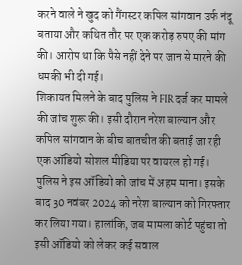करने वाले ने खुद को गैंगस्टर कपिल सांगवान उर्फ नंदू बताया और कथित तौर पर एक करोड़ रुपए की मांग की। आरोप था कि पैसे नहीं देने पर जान से मारने की धमकी भी दी गई।
शिकायत मिलने के बाद पुलिस ने FIR दर्ज कर मामले की जांच शुरू की। इसी दौरान नरेश बाल्यान और कपिल सांगवान के बीच बातचीत की बताई जा रही एक ऑडियो सोशल मीडिया पर वायरल हो गई। पुलिस ने इस ऑडियो को जांच में अहम माना। इसके बाद 30 नवंबर 2024 को नरेश बाल्यान को गिरफ्तार कर लिया गया। हालांकि, जब मामला कोर्ट पहुंचा तो इसी ऑडियो को लेकर कई सवाल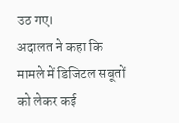उठ गए।
अदालत ने कहा कि मामले में डिजिटल सबूतों को लेकर कई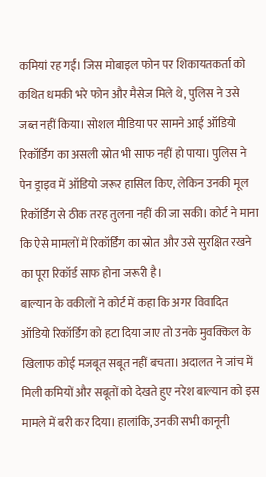कमियां रह गईं। जिस मोबाइल फोन पर शिकायतकर्ता को कथित धमकी भरे फोन और मैसेज मिले थे, पुलिस ने उसे जब्त नहीं किया। सोशल मीडिया पर सामने आई ऑडियो रिकॉर्डिंग का असली स्रोत भी साफ नहीं हो पाया। पुलिस ने पेन ड्राइव में ऑडियो जरूर हासिल किए, लेकिन उनकी मूल रिकॉर्डिंग से ठीक तरह तुलना नहीं की जा सकी। कोर्ट ने माना कि ऐसे मामलों में रिकॉर्डिंग का स्रोत और उसे सुरक्षित रखने का पूरा रिकॉर्ड साफ होना जरूरी है।
बाल्यान के वकीलों ने कोर्ट में कहा कि अगर विवादित ऑडियो रिकॉर्डिंग को हटा दिया जाए तो उनके मुवक्किल के खिलाफ कोई मजबूत सबूत नहीं बचता। अदालत ने जांच में मिली कमियों और सबूतों को देखते हुए नरेश बाल्यान को इस मामले में बरी कर दिया। हालांकि, उनकी सभी कानूनी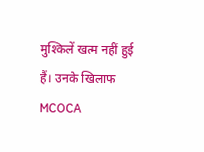मुश्किलें खत्म नहीं हुई हैं। उनके खिलाफ MCOCA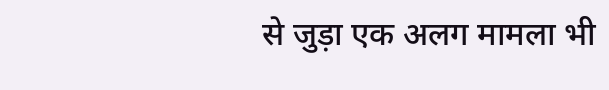से जुड़ा एक अलग मामला भी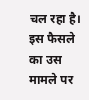चल रहा है। इस फैसले का उस मामले पर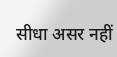सीधा असर नहीं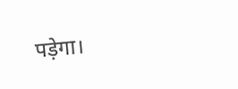पड़ेगा।